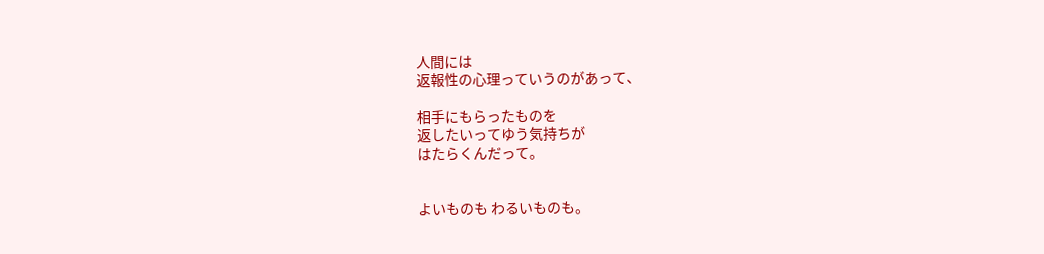人間には
返報性の心理っていうのがあって、

相手にもらったものを
返したいってゆう気持ちが
はたらくんだって。


よいものも わるいものも。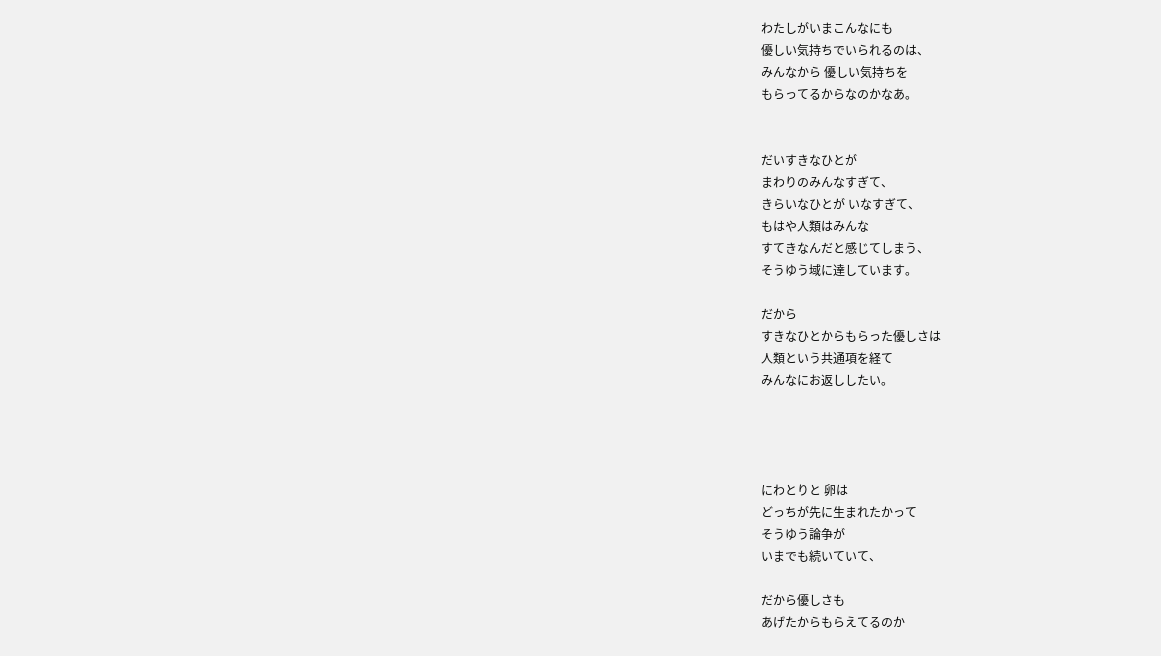わたしがいまこんなにも
優しい気持ちでいられるのは、
みんなから 優しい気持ちを
もらってるからなのかなあ。


だいすきなひとが
まわりのみんなすぎて、
きらいなひとが いなすぎて、
もはや人類はみんな
すてきなんだと感じてしまう、
そうゆう域に達しています。

だから
すきなひとからもらった優しさは
人類という共通項を経て
みんなにお返ししたい。




にわとりと 卵は
どっちが先に生まれたかって
そうゆう論争が
いまでも続いていて、

だから優しさも
あげたからもらえてるのか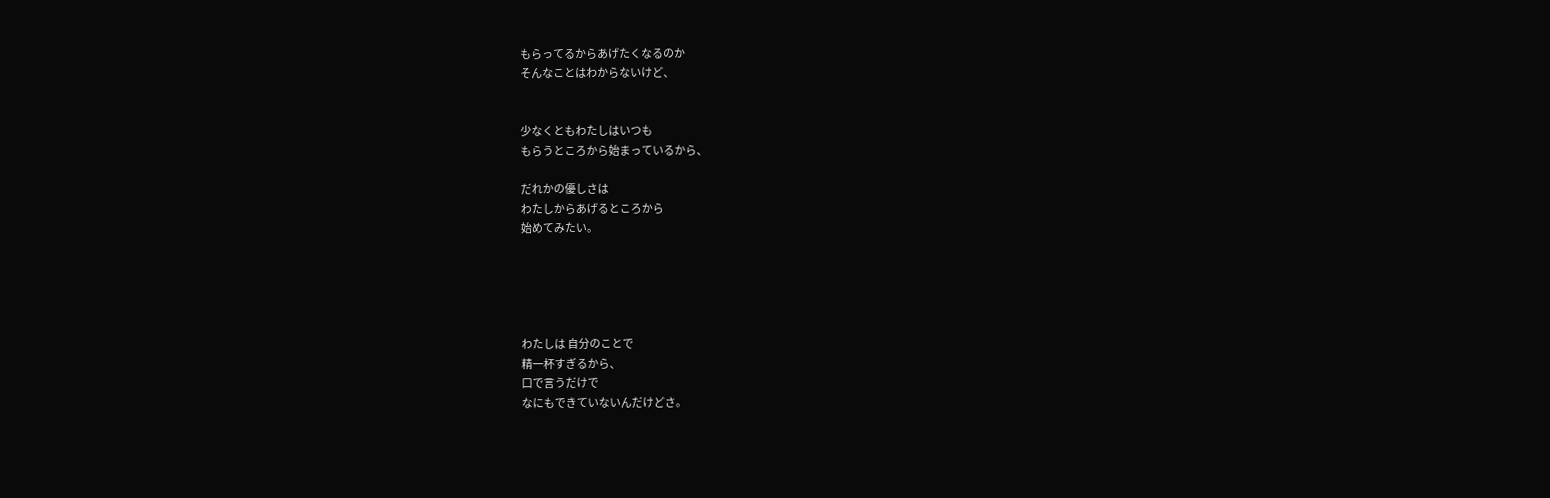もらってるからあげたくなるのか
そんなことはわからないけど、


少なくともわたしはいつも
もらうところから始まっているから、

だれかの優しさは
わたしからあげるところから
始めてみたい。





わたしは 自分のことで
精一杯すぎるから、
口で言うだけで
なにもできていないんだけどさ。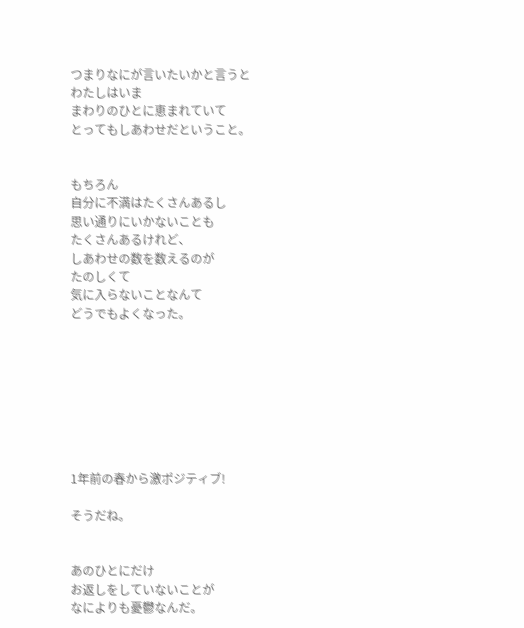つまりなにが言いたいかと言うと
わたしはいま
まわりのひとに恵まれていて
とってもしあわせだということ。


もちろん
自分に不満はたくさんあるし
思い通りにいかないことも
たくさんあるけれど、
しあわせの数を数えるのが
たのしくて
気に入らないことなんて
どうでもよくなった。








1年前の春から激ポジティブ!

そうだね。


あのひとにだけ
お返しをしていないことが
なによりも憂鬱なんだ。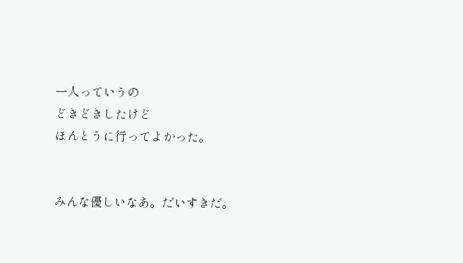一人っていうの
どきどきしたけど
ほんとうに行ってよかった。


みんな優しいなあ。だいすきだ。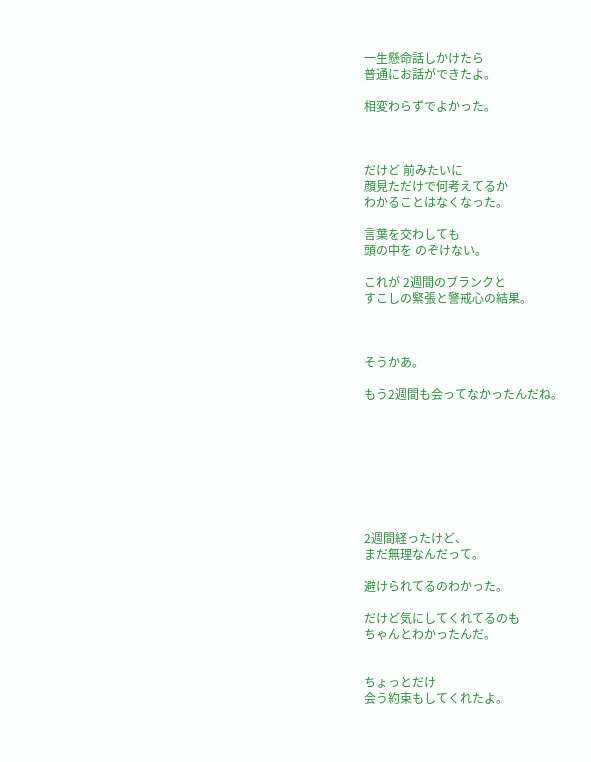一生懸命話しかけたら
普通にお話ができたよ。

相変わらずでよかった。



だけど 前みたいに
顔見ただけで何考えてるか
わかることはなくなった。

言葉を交わしても
頭の中を のぞけない。

これが 2週間のブランクと
すこしの緊張と警戒心の結果。



そうかあ。

もう2週間も会ってなかったんだね。








2週間経ったけど、
まだ無理なんだって。

避けられてるのわかった。

だけど気にしてくれてるのも
ちゃんとわかったんだ。


ちょっとだけ
会う約束もしてくれたよ。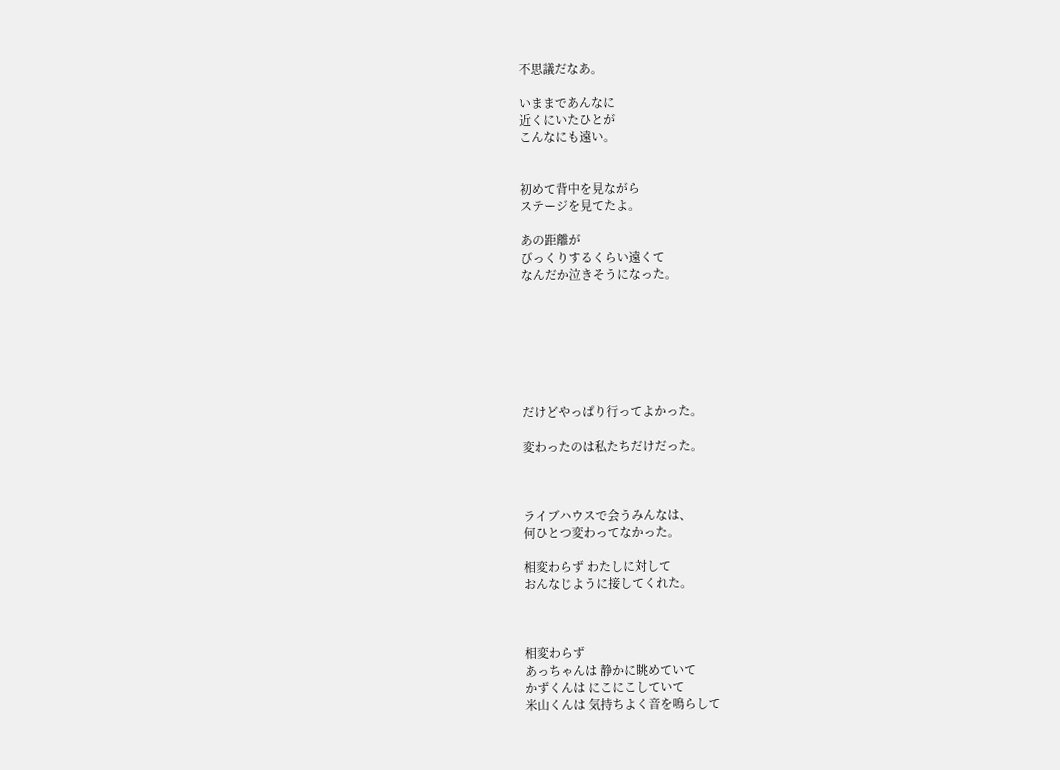不思議だなあ。

いままであんなに
近くにいたひとが
こんなにも遠い。


初めて背中を見ながら
ステージを見てたよ。

あの距離が
びっくりするくらい遠くて
なんだか泣きそうになった。







だけどやっぱり行ってよかった。

変わったのは私たちだけだった。



ライブハウスで会うみんなは、
何ひとつ変わってなかった。

相変わらず わたしに対して
おんなじように接してくれた。



相変わらず
あっちゃんは 静かに眺めていて
かずくんは にこにこしていて
米山くんは 気持ちよく音を鳴らして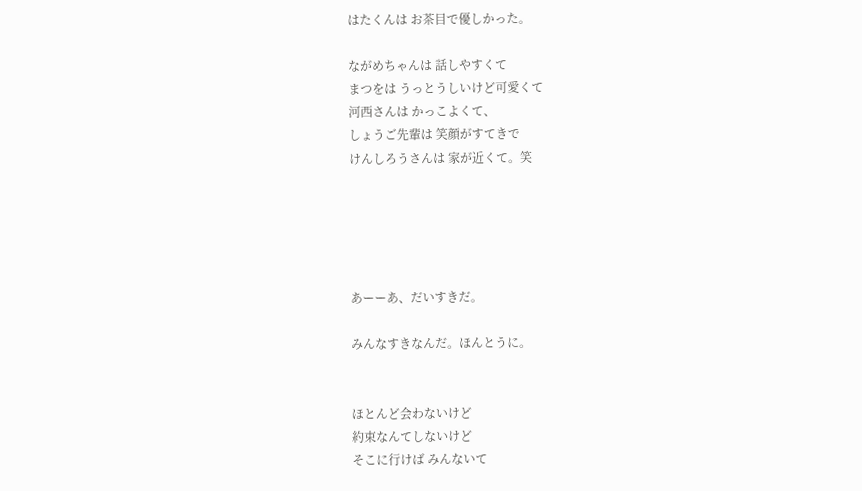はたくんは お茶目で優しかった。

ながめちゃんは 話しやすくて
まつをは うっとうしいけど可愛くて
河西さんは かっこよくて、
しょうご先輩は 笑顔がすてきで
けんしろうさんは 家が近くて。笑





あーーあ、だいすきだ。

みんなすきなんだ。ほんとうに。


ほとんど会わないけど
約束なんてしないけど
そこに行けば みんないて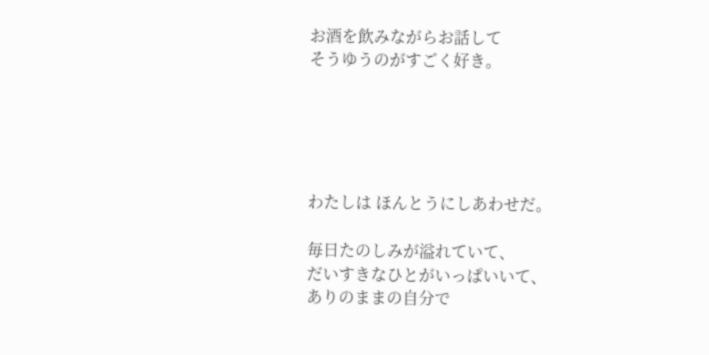お酒を飲みながらお話して
そうゆうのがすごく好き。





わたしは ほんとうにしあわせだ。

毎日たのしみが溢れていて、
だいすきなひとがいっぱいいて、
ありのままの自分で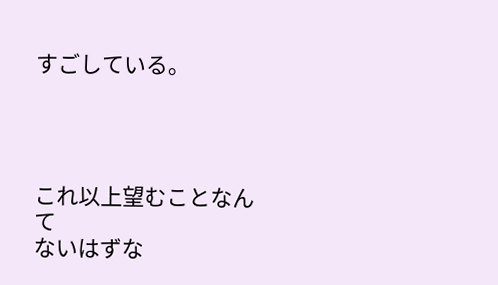すごしている。




これ以上望むことなんて
ないはずな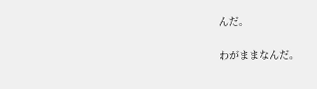んだ。

わがままなんだ。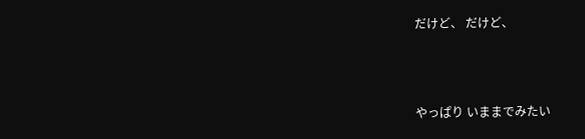だけど、 だけど、



やっぱり いままでみたい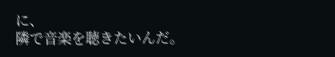に、
隣で音楽を聴きたいんだ。